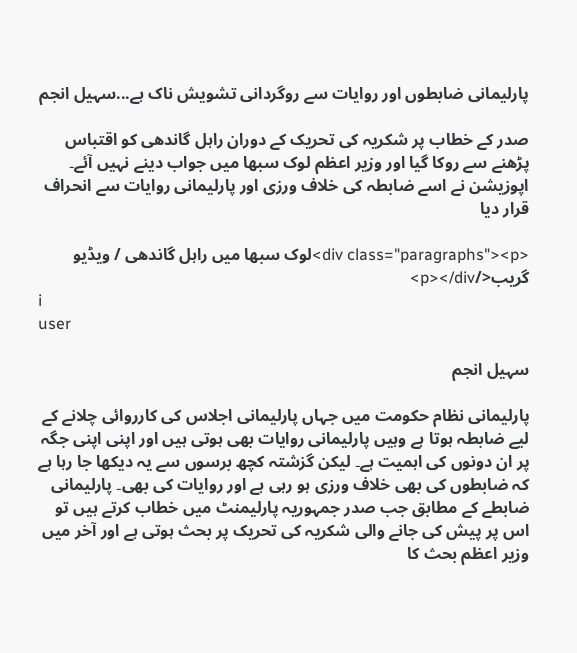پارلیمانی ضابطوں اور روایات سے روگردانی تشویش ناک ہے...سہیل انجم

صدر کے خطاب پر شکریہ کی تحریک کے دوران راہل گاندھی کو اقتباس پڑھنے سے روکا گیا اور وزیر اعظم لوک سبھا میں جواب دینے نہیں آئے۔ اپوزیشن نے اسے ضابطہ کی خلاف ورزی اور پارلیمانی روایات سے انحراف قرار دیا

<div class="paragraphs"><p>لوک سبھا میں راہل گاندھی / ویڈیو گریب</p></div>
i
user

سہیل انجم

پارلیمانی نظام حکومت میں جہاں پارلیمانی اجلاس کی کارروائی چلانے کے لیے ضابطہ ہوتا ہے وہیں پارلیمانی روایات بھی ہوتی ہیں اور اپنی اپنی جگہ پر ان دونوں کی اہمیت ہے۔ لیکن گزشتہ کچھ برسوں سے یہ دیکھا جا رہا ہے کہ ضابطوں کی بھی خلاف ورزی ہو رہی ہے اور روایات کی بھی۔ پارلیمانی ضابطے کے مطابق جب صدر جمہوریہ پارلیمنٹ میں خطاب کرتے ہیں تو اس پر پیش کی جانے والی شکریہ کی تحریک پر بحث ہوتی ہے اور آخر میں وزیر اعظم بحث کا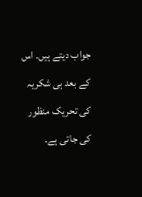جواب دیتے ہیں۔ اس کے بعد ہی شکریہ کی تحریک منظور کی جاتی ہے۔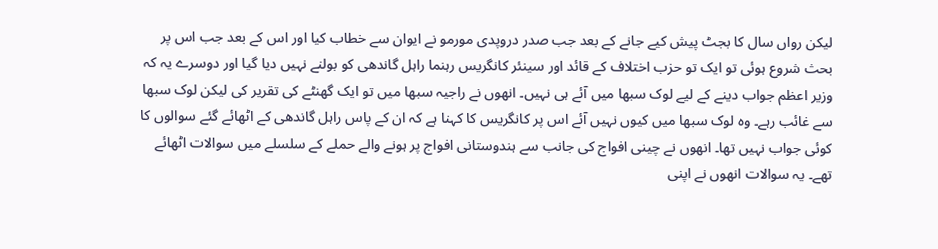لیکن رواں سال کا بجٹ پیش کیے جانے کے بعد جب صدر دروپدی مورمو نے ایوان سے خطاب کیا اور اس کے بعد جب اس پر بحث شروع ہوئی تو ایک تو حزب اختلاف کے قائد اور سینئر کانگریس رہنما راہل گاندھی کو بولنے نہیں دیا گیا اور دوسرے یہ کہ وزیر اعظم جواب دینے کے لیے لوک سبھا میں آئے ہی نہیں۔ انھوں نے راجیہ سبھا میں تو ایک گھنٹے کی تقریر کی لیکن لوک سبھا سے غائب رہے۔ وہ لوک سبھا میں کیوں نہیں آئے اس پر کانگریس کا کہنا ہے کہ ان کے پاس راہل گاندھی کے اٹھائے گئے سوالوں کا کوئی جواب نہیں تھا۔ انھوں نے چینی افواج کی جانب سے ہندوستانی افواج پر ہونے والے حملے کے سلسلے میں سوالات اٹھائے تھے۔ یہ سوالات انھوں نے اپنی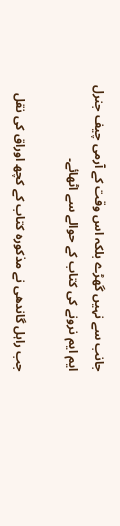جانب سے نہیں گھڑے بلکہ اس وقت کے آرمی چیف جنرل ایم ایم نرونے کی کتاب کے حوالے سے اٹھائے۔

جب راہل گاندھی نے مذکورہ کتاب کے کچھ اوراق کی نقل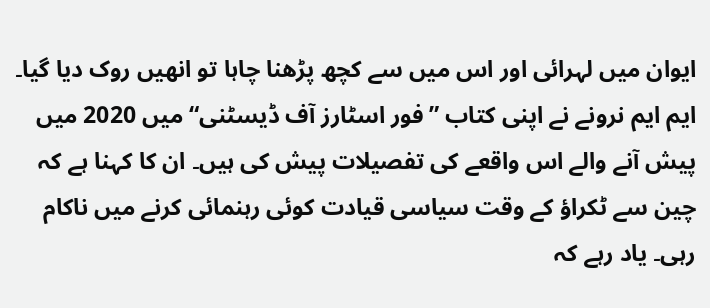ایوان میں لہرائی اور اس میں سے کچھ پڑھنا چاہا تو انھیں روک دیا گیا۔ ایم ایم نرونے نے اپنی کتاب ”فور اسٹارز آف ڈیسٹنی“ میں 2020 میں پیش آنے والے اس واقعے کی تفصیلات پیش کی ہیں۔ ان کا کہنا ہے کہ چین سے ٹکراؤ کے وقت سیاسی قیادت کوئی رہنمائی کرنے میں ناکام رہی۔ یاد رہے کہ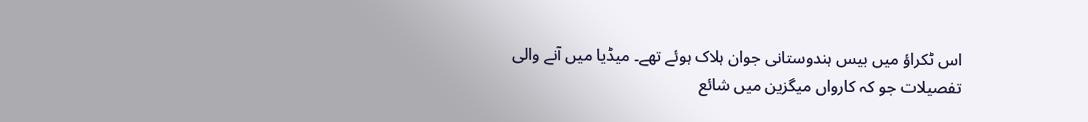اس ٹکراؤ میں بیس ہندوستانی جوان ہلاک ہوئے تھے۔ میڈیا میں آنے والی تفصیلات جو کہ کارواں میگزین میں شائع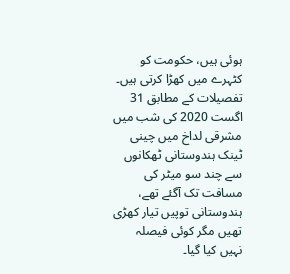ہوئی ہیں، حکومت کو کٹہرے میں کھڑا کرتی ہیں۔ تفصیلات کے مطابق 31 اگست 2020 کی شب میں مشرقی لداخ میں چینی ٹینک ہندوستانی ٹھکانوں سے چند سو میٹر کی مسافت تک آگئے تھے، ہندوستانی توپیں تیار کھڑی تھیں مگر کوئی فیصلہ نہیں کیا گیا۔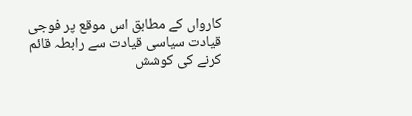کارواں کے مطابق اس موقع پر فوجی قیادت سیاسی قیادت سے رابطہ قائم کرنے کی کوشش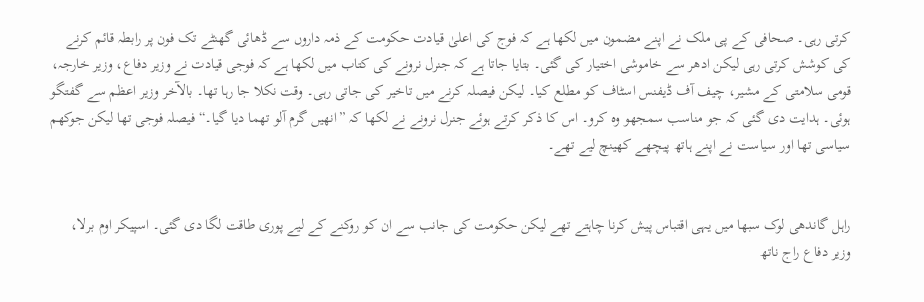کرتی رہی۔ صحافی کے پی ملک نے اپنے مضمون میں لکھا ہے کہ فوج کی اعلیٰ قیادت حکومت کے ذمہ داروں سے ڈھائی گھنٹے تک فون پر رابطہ قائم کرنے کی کوشش کرتی رہی لیکن ادھر سے خاموشی اختیار کی گئی۔ بتایا جاتا ہے کہ جنرل نرونے کی کتاب میں لکھا ہے کہ فوجی قیادت نے وزیر دفاع، وزیر خارجہ، قومی سلامتی کے مشیر، چیف آف ڈیفنس اسٹاف کو مطلع کیا۔ لیکن فیصلہ کرنے میں تاخیر کی جاتی رہی۔ وقت نکلا جا رہا تھا۔ بالآخر وزیر اعظم سے گفتگو ہوئی۔ ہدایت دی گئی کہ جو مناسب سمجھو وہ کرو۔ اس کا ذکر کرتے ہوئے جنرل نرونے نے لکھا کہ ”انھیں گرم آلو تھما دیا گیا۔“ فیصلہ فوجی تھا لیکن جوکھم سیاسی تھا اور سیاست نے اپنے ہاتھ پیچھے کھینچ لیے تھے۔


راہل گاندھی لوک سبھا میں یہی اقتباس پیش کرنا چاہتے تھے لیکن حکومت کی جانب سے ان کو روکنے کے لیے پوری طاقت لگا دی گئی۔ اسپیکر اوم برلا، وزیر دفاع راج ناتھ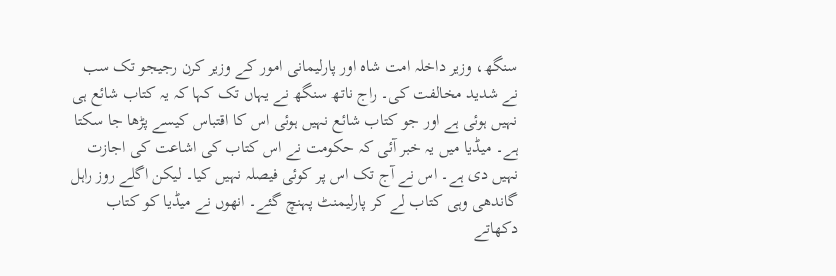سنگھ، وزیر داخلہ امت شاہ اور پارلیمانی امور کے وزیر کرن رجیجو تک سب نے شدید مخالفت کی۔ راج ناتھ سنگھ نے یہاں تک کہا کہ یہ کتاب شائع ہی نہیں ہوئی ہے اور جو کتاب شائع نہیں ہوئی اس کا اقتباس کیسے پڑھا جا سکتا ہے۔ میڈیا میں یہ خبر آئی کہ حکومت نے اس کتاب کی اشاعت کی اجازت نہیں دی ہے۔ اس نے آج تک اس پر کوئی فیصلہ نہیں کیا۔ لیکن اگلے روز راہل گاندھی وہی کتاب لے کر پارلیمنٹ پہنچ گئے۔ انھوں نے میڈیا کو کتاب دکھاتے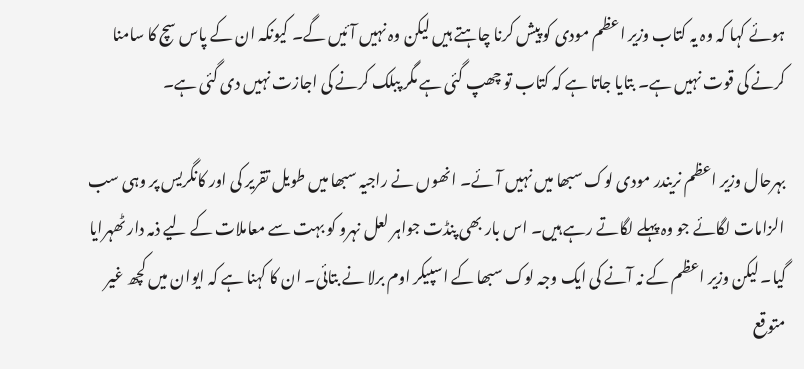ہوئے کہا کہ وہ یہ کتاب وزیر اعظم مودی کو پیش کرنا چاہتے ہیں لیکن وہ نہیں آئیں گے۔ کیونکہ ان کے پاس سچ کا سامنا کرنے کی قوت نہیں ہے۔ بتایا جاتا ہے کہ کتاب تو چھپ گئی ہے مگر پبلک کرنے کی اجازت نہیں دی گئی ہے۔

بہرحال وزیر اعظم نریندر مودی لوک سبھا میں نہیں آئے۔ انھوں نے راجیہ سبھا میں طویل تقریر کی اور کانگریس پر وہی سب الزامات لگائے جو وہ پہلے لگاتے رہے ہیں۔ اس بار بھی پنڈت جواہر لعل نہرو کو بہت سے معاملات کے لیے ذمہ دار ٹھہرایا گیا۔ لیکن وزیر اعظم کے نہ آنے کی ایک وجہ لوک سبھا کے اسپیکر اوم برلا نے بتائی۔ ان کا کہنا ہے کہ ایوان میں کچھ غیر متوقع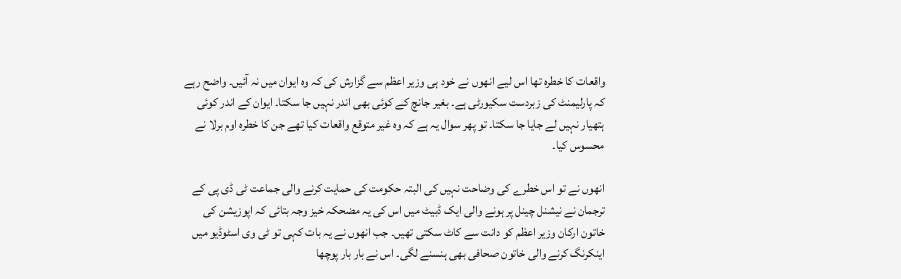واقعات کا خطرہ تھا اس لیے انھوں نے خود ہی وزیر اعظم سے گزارش کی کہ وہ ایوان میں نہ آئیں۔ واضح رہے کہ پارلیمنٹ کی زبردست سکیورٹی ہے۔ بغیر جانچ کے کوئی بھی اندر نہیں جا سکتا۔ ایوان کے اندر کوئی ہتھیار نہیں لے جایا جا سکتا۔ تو پھر سوال یہ ہے کہ وہ غیر متوقع واقعات کیا تھے جن کا خطرہ اوم برلا نے محسوس کیا۔

انھوں نے تو اس خطرے کی وضاحت نہیں کی البتہ حکومت کی حمایت کرنے والی جماعت ٹی ڈی پی کے ترجمان نے نیشنل چینل پر ہونے والی ایک ڈبیٹ میں اس کی یہ مضحکہ خیز وجہ بتائی کہ اپوزیشن کی خاتون ارکان وزیر اعظم کو دانت سے کاٹ سکتی تھیں۔ جب انھوں نے یہ بات کہی تو ٹی وی اسٹوڈیو میں اینکرنگ کرنے والی خاتون صحافی بھی ہنسنے لگی۔ اس نے بار بار پوچھا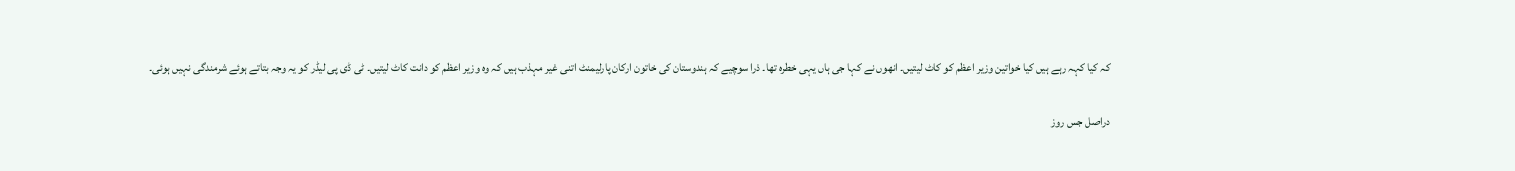کہ کیا کہہ رہے ہیں کیا خواتین وزیر اعظم کو کاٹ لیتیں۔ انھوں نے کہا جی ہاں یہی خطرہ تھا۔ ذرا سوچیے کہ ہندوستان کی خاتون ارکان پارلیمنٹ اتنی غیر مہذب ہیں کہ وہ وزیر اعظم کو دانت کاٹ لیتیں۔ ٹی ڈی پی لیڈر کو یہ وجہ بتاتے ہوئے شرمندگی نہیں ہوئی۔

دراصل جس روز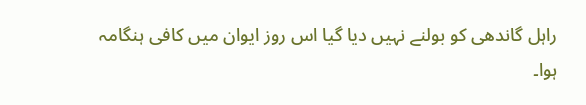راہل گاندھی کو بولنے نہیں دیا گیا اس روز ایوان میں کافی ہنگامہ ہوا۔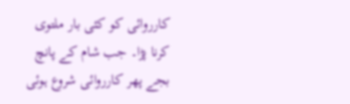کارروائی کو کئی بار ملتوی کرنا پڑا۔ جب شام کے پانچ بجے پھر کارروائی شروع ہوئی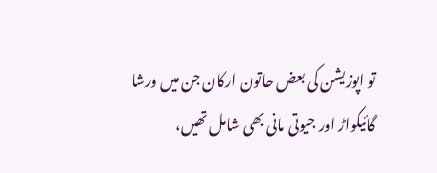تو اپوزیشن کی بعض حاتون ارکان جن میں ورشا گائیکواڑ اور جیوتی مانی بھی شامل تھیں،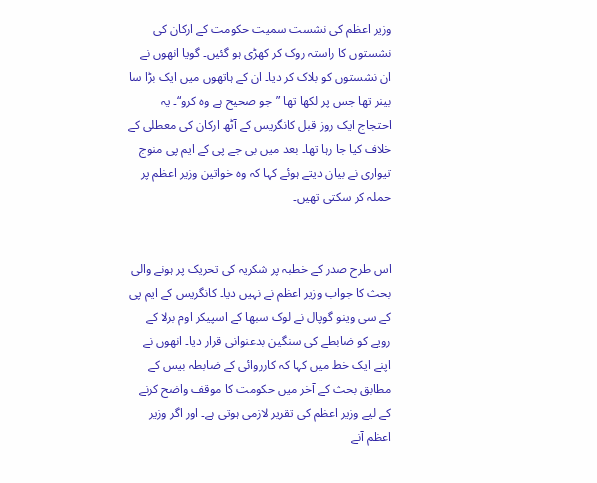وزیر اعظم کی نشست سمیت حکومت کے ارکان کی نشستوں کا راستہ روک کر کھڑی ہو گئیں۔ گویا انھوں نے ان نشستوں کو بلاک کر دیا۔ ان کے ہاتھوں میں ایک بڑا سا بینر تھا جس پر لکھا تھا ”جو صحیح ہے وہ کرو“۔ یہ احتجاج ایک روز قبل کانگریس کے آٹھ ارکان کی معطلی کے خلاف کیا جا رہا تھا۔ بعد میں بی جے پی کے ایم پی منوج تیواری نے بیان دیتے ہوئے کہا کہ وہ خواتین وزیر اعظم پر حملہ کر سکتی تھیں۔


اس طرح صدر کے خطبہ پر شکریہ کی تحریک پر ہونے والی بحث کا جواب وزیر اعظم نے نہیں دیا۔ کانگریس کے ایم پی کے سی وینو گوپال نے لوک سبھا کے اسپیکر اوم برلا کے رویے کو ضابطے کی سنگین بدعنوانی قرار دیا۔ انھوں نے اپنے ایک خط میں کہا کہ کارروائی کے ضابطہ بیس کے مطابق بحث کے آخر میں حکومت کا موقف واضح کرنے کے لیے وزیر اعظم کی تقریر لازمی ہوتی ہے۔ اور اگر وزیر اعظم آنے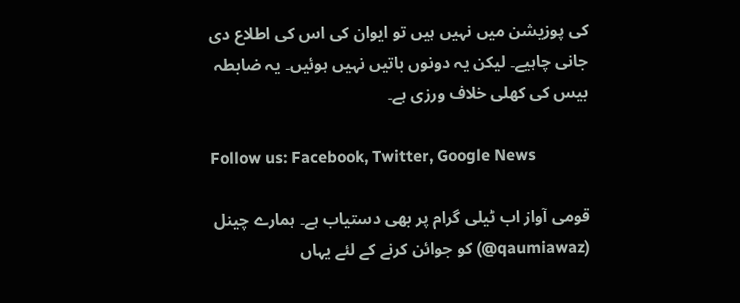کی پوزیشن میں نہیں ہیں تو ایوان کی اس کی اطلاع دی جانی چاہیے۔ لیکن یہ دونوں باتیں نہیں ہوئیں۔ یہ ضابطہ بیس کی کھلی خلاف ورزی ہے۔

Follow us: Facebook, Twitter, Google News

قومی آواز اب ٹیلی گرام پر بھی دستیاب ہے۔ ہمارے چینل (qaumiawaz@) کو جوائن کرنے کے لئے یہاں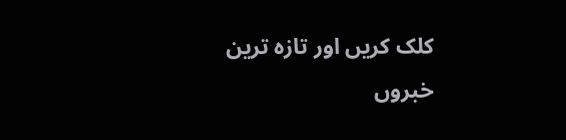کلک کریں اور تازہ ترین خبروں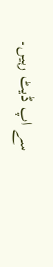سے اپ ڈیٹ رہیں۔